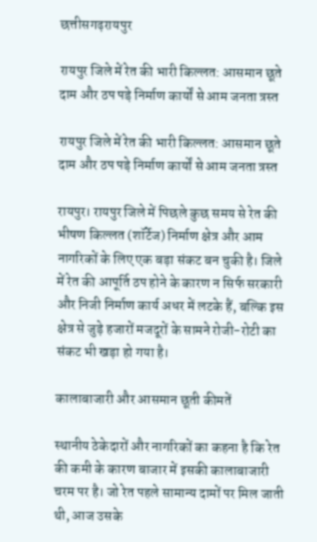छत्तीसगढ़रायपुर

रायपुर जिले में रेत की भारी किल्लत: आसमान छूते दाम और ठप पड़े निर्माण कार्यों से आम जनता त्रस्त

रायपुर जिले में रेत की भारी किल्लत: आसमान छूते दाम और ठप पड़े निर्माण कार्यों से आम जनता त्रस्त

रायपुर। रायपुर जिले में पिछले कुछ समय से रेत की भीषण किल्लत (शॉर्टेज) निर्माण क्षेत्र और आम नागरिकों के लिए एक बड़ा संकट बन चुकी है। जिले में रेत की आपूर्ति ठप होने के कारण न सिर्फ सरकारी और निजी निर्माण कार्य अधर में लटके हैं, बल्कि इस क्षेत्र से जुड़े हजारों मजदूरों के सामने रोजी-रोटी का संकट भी खड़ा हो गया है।

कालाबाजारी और आसमान छूती कीमतें

स्थानीय ठेकेदारों और नागरिकों का कहना है कि रेत की कमी के कारण बाजार में इसकी कालाबाजारी चरम पर है। जो रेत पहले सामान्य दामों पर मिल जाती थी, आज उसके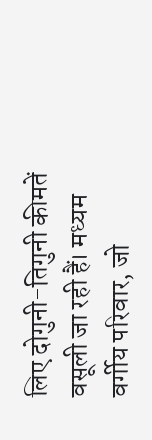लिए दोगुनी-तिगुनी कीमतें वसूली जा रही हैं। मध्यम वर्गीय परिवार, जो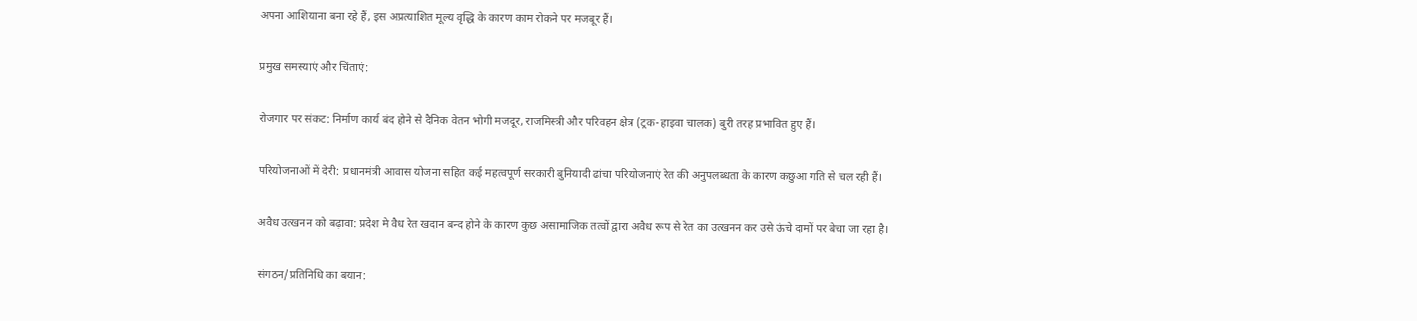अपना आशियाना बना रहे हैं, इस अप्रत्याशित मूल्य वृद्धि के कारण काम रोकने पर मजबूर हैं।

प्रमुख समस्याएं और चिंताएं:

रोजगार पर संकट: निर्माण कार्य बंद होने से दैनिक वेतन भोगी मजदूर, राजमिस्त्री और परिवहन क्षेत्र (ट्रक-हाइवा चालक) बुरी तरह प्रभावित हुए हैं।

परियोजनाओं में देरी: प्रधानमंत्री आवास योजना सहित कई महत्वपूर्ण सरकारी बुनियादी ढांचा परियोजनाएं रेत की अनुपलब्धता के कारण कछुआ गति से चल रही हैं।

अवैध उत्खनन को बढ़ावा: प्रदेश मे वैध रेत खदान बन्द होने के कारण कुछ असामाजिक तत्वों द्वारा अवैध रूप से रेत का उत्खनन कर उसे ऊंचे दामों पर बेचा जा रहा है।

संगठन/प्रतिनिधि का बयान: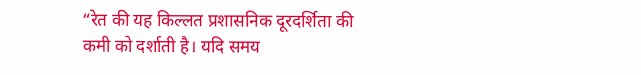“रेत की यह किल्लत प्रशासनिक दूरदर्शिता की कमी को दर्शाती है। यदि समय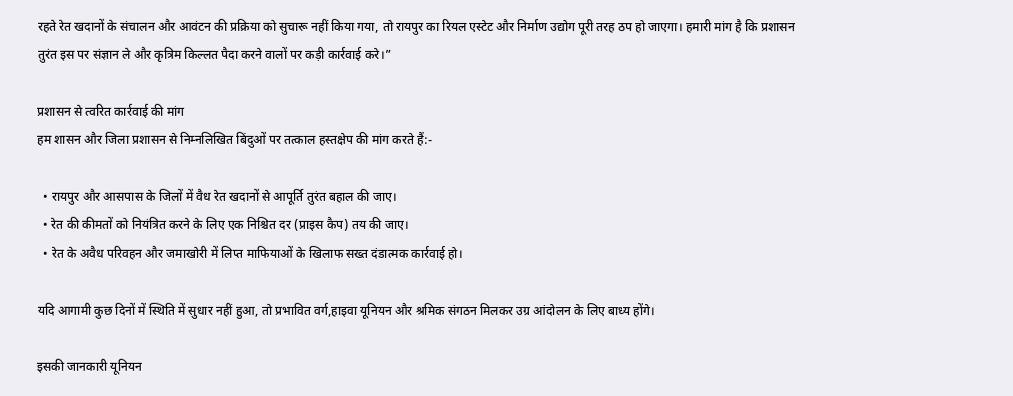रहते रेत खदानों के संचालन और आवंटन की प्रक्रिया को सुचारू नहीं किया गया, तो रायपुर का रियल एस्टेट और निर्माण उद्योग पूरी तरह ठप हो जाएगा। हमारी मांग है कि प्रशासन तुरंत इस पर संज्ञान ले और कृत्रिम किल्लत पैदा करने वालों पर कड़ी कार्रवाई करे।”

प्रशासन से त्वरित कार्रवाई की मांग
हम शासन और जिला प्रशासन से निम्नलिखित बिंदुओं पर तत्काल हस्तक्षेप की मांग करते हैं:-

  • रायपुर और आसपास के जिलों में वैध रेत खदानों से आपूर्ति तुरंत बहाल की जाए।
  • रेत की कीमतों को नियंत्रित करने के लिए एक निश्चित दर (प्राइस कैप) तय की जाए।
  • रेत के अवैध परिवहन और जमाखोरी में लिप्त माफियाओं के खिलाफ सख्त दंडात्मक कार्रवाई हो।

यदि आगामी कुछ दिनों में स्थिति में सुधार नहीं हुआ, तो प्रभावित वर्ग,हाइवा यूनियन और श्रमिक संगठन मिलकर उग्र आंदोलन के लिए बाध्य होंगे।

इसकी जानकारी यूनियन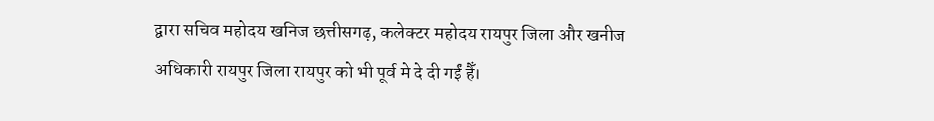द्वारा सचिव महोदय खनिज छत्तीसगढ़, कलेक्टर महोदय रायपुर जिला और खनीज अधिकारी रायपुर जिला रायपुर को भी पूर्व मे दे दी गईं हैँ।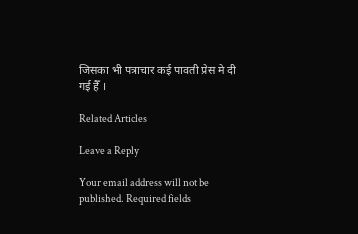जिसका भी पत्राचार कई पावती प्रेस मे दी गई हैँ ।

Related Articles

Leave a Reply

Your email address will not be published. Required fields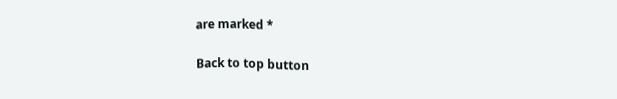are marked *

Back to top button